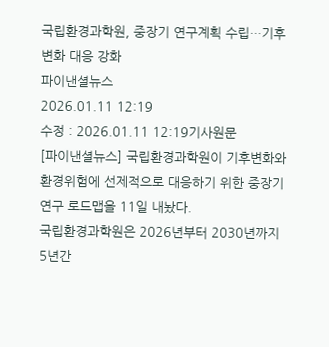국립환경과학원, 중장기 연구계획 수립…기후변화 대응 강화
파이낸셜뉴스
2026.01.11 12:19
수정 : 2026.01.11 12:19기사원문
[파이낸셜뉴스] 국립환경과학원이 기후변화와 환경위험에 선제적으로 대응하기 위한 중장기 연구 로드맵을 11일 내놨다.
국립환경과학원은 2026년부터 2030년까지 5년간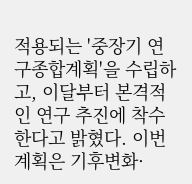적용되는 '중장기 연구종합계획'을 수립하고, 이달부터 본격적인 연구 추진에 착수한다고 밝혔다. 이번 계획은 기후변화·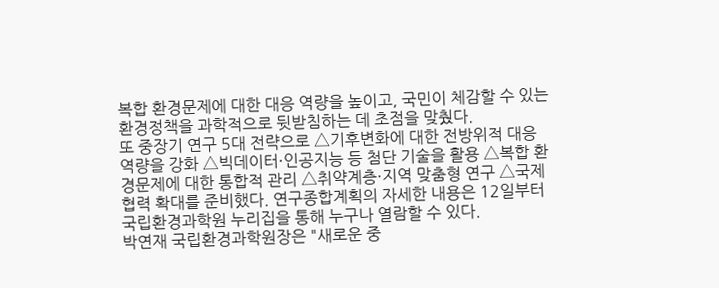복합 환경문제에 대한 대응 역량을 높이고, 국민이 체감할 수 있는 환경정책을 과학적으로 뒷받침하는 데 초점을 맞췄다.
또 중장기 연구 5대 전략으로 △기후변화에 대한 전방위적 대응 역량을 강화 △빅데이터·인공지능 등 첨단 기술을 활용 △복합 환경문제에 대한 통합적 관리 △취약계층·지역 맞춤형 연구 △국제 협력 확대를 준비했다. 연구종합계획의 자세한 내용은 12일부터 국립환경과학원 누리집을 통해 누구나 열람할 수 있다.
박연재 국립환경과학원장은 "새로운 중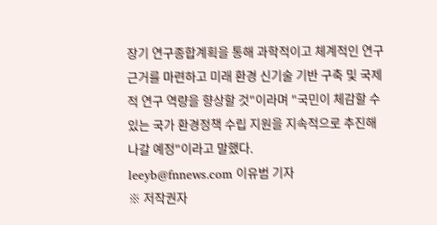장기 연구종합계획을 통해 과학적이고 체계적인 연구 근거를 마련하고 미래 환경 신기술 기반 구축 및 국제적 연구 역량을 향상할 것"이라며 "국민이 체감할 수 있는 국가 환경정책 수립 지원을 지속적으로 추진해 나갈 예정"이라고 말했다.
leeyb@fnnews.com 이유범 기자
※ 저작권자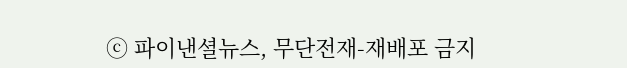ⓒ 파이낸셜뉴스, 무단전재-재배포 금지